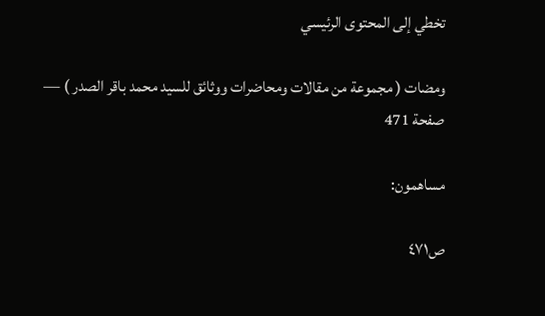تخطي إلى المحتوى الرئيسي

ومضات ( مجموعة من مقالات ومحاضرات ووثائق للسيد محمد باقر الصدر ) — صفحة 471

مساهمون:

ص٤٧١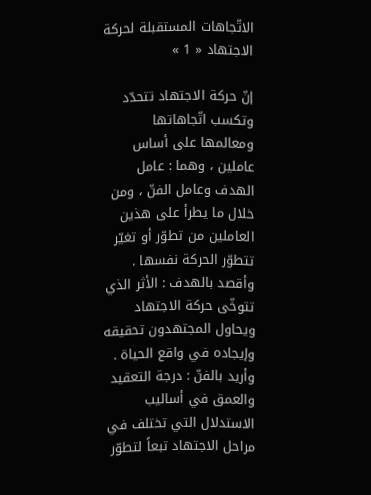الاتّجاهات المستقبلة لحركة الاجتهاد « 1 »

إنّ حركة الاجتهاد تتحدّد وتكسب اتّجاهاتها ومعالمها على أساس عاملين ، وهما : عامل الهدف وعامل الفنّ ، ومن خلال ما يطرأ على هذين العاملين من تطوّر أو تغيّر تتطوّر الحركة نفسها . وأقصد بالهدف : الأثر الذي تتوخّى حركة الاجتهاد ويحاول المجتهدون تحقيقه وإيجاده في واقع الحياة . وأريد بالفنّ : درجة التعقيد والعمق في أساليب الاستدلال التي تختلف في مراحل الاجتهاد تبعاً لتطوّر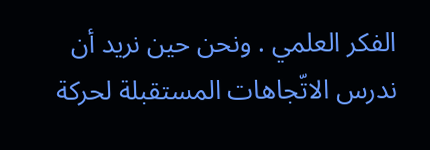الفكر العلمي . ونحن حين نريد أن ندرس الاتّجاهات المستقبلة لحركة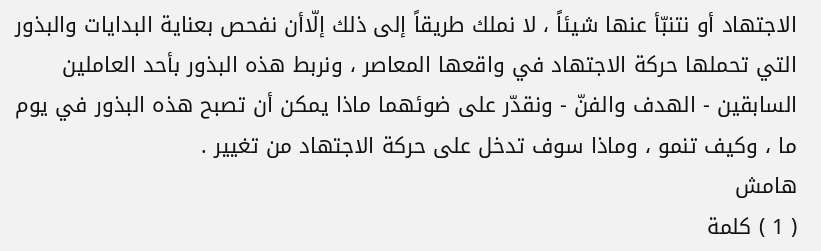الاجتهاد أو نتنبّأ عنها شيئاً ، لا نملك طريقاً إلى ذلك إلّاأن نفحص بعناية البدايات والبذور التي تحملها حركة الاجتهاد في واقعها المعاصر ، ونربط هذه البذور بأحد العاملين السابقين - الهدف والفنّ - ونقدّر على ضوئهما ماذا يمكن أن تصبح هذه البذور في يوم ما ، وكيف تنمو ، وماذا سوف تدخل على حركة الاجتهاد من تغيير .
هامش
( 1 ) كلمة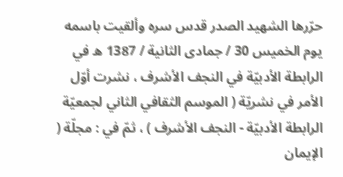حرّرها الشهيد الصدر قدس سره وألقيت باسمه يوم الخميس 30 / جمادى الثانية / 1387 ه في الرابطة الأدبيّة في النجف الأشرف ، نشرت أوّل الأمر في نشريّة ( الموسم الثقافي الثاني لجمعيّة الرابطة الأدبيّة - النجف الأشرف ) ، ثمّ في : مجلّة ( الإيمان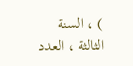) ، السنة الثالثة ، العدد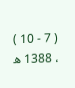( 7 - 10 ) ، 1388 ه